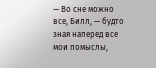— Во сне можно все, Билл, — будто зная наперед все мои помыслы,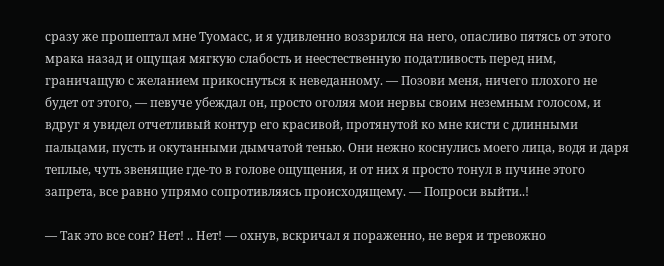сразу же прошептал мне Туомасс, и я удивленно воззрился на него, опасливо пятясь от этого мрака назад и ощущая мягкую слабость и неестественную податливость перед ним, граничащую с желанием прикоснуться к неведанному. — Позови меня, ничего плохого не будет от этого, — певуче убеждал он, просто оголяя мои нервы своим неземным голосом, и вдруг я увидел отчетливый контур его красивой, протянутой ко мне кисти с длинными пальцами, пусть и окутанными дымчатой тенью. Они нежно коснулись моего лица, водя и даря теплые, чуть звенящие где-то в голове ощущения, и от них я просто тонул в пучине этого запрета, все равно упрямо сопротивляясь происходящему. — Попроси выйти..!

— Так это все сон? Нет! .. Нет! — охнув, вскричал я пораженно, не веря и тревожно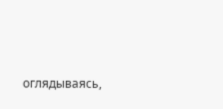оглядываясь,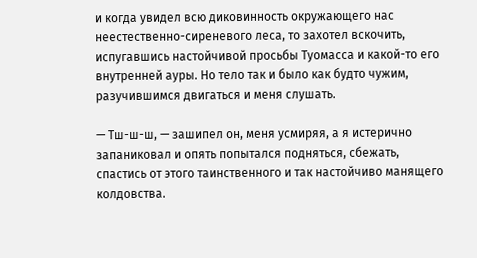и когда увидел всю диковинность окружающего нас неестественно-сиреневого леса, то захотел вскочить, испугавшись настойчивой просьбы Туомасса и какой-то его внутренней ауры. Но тело так и было как будто чужим, разучившимся двигаться и меня слушать.

— Тш-ш-ш, — зашипел он, меня усмиряя, а я истерично запаниковал и опять попытался подняться, сбежать, спастись от этого таинственного и так настойчиво манящего колдовства.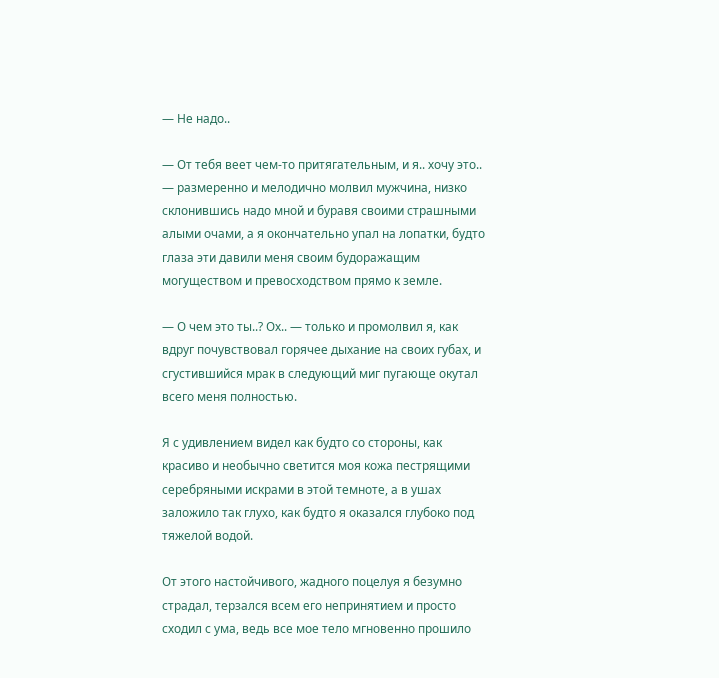— Не надо..

— От тебя веет чем-то притягательным, и я.. хочу это.. — размеренно и мелодично молвил мужчина, низко склонившись надо мной и буравя своими страшными алыми очами, а я окончательно упал на лопатки, будто глаза эти давили меня своим будоражащим могуществом и превосходством прямо к земле.

— О чем это ты..? Ох.. — только и промолвил я, как вдруг почувствовал горячее дыхание на своих губах, и сгустившийся мрак в следующий миг пугающе окутал всего меня полностью.

Я с удивлением видел как будто со стороны, как красиво и необычно светится моя кожа пестрящими серебряными искрами в этой темноте, а в ушах заложило так глухо, как будто я оказался глубоко под тяжелой водой.

От этого настойчивого, жадного поцелуя я безумно страдал, терзался всем его непринятием и просто сходил с ума, ведь все мое тело мгновенно прошило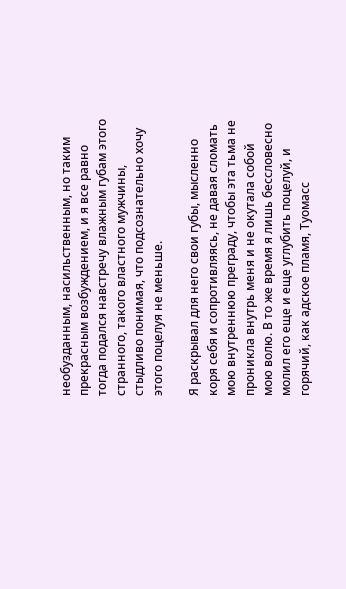необузданным, насильственным, но таким прекрасным возбуждением, и я все равно тогда подался навстречу влажным губам этого странного, такого властного мужчины, стыдливо понимая, что подсознательно хочу этого поцелуя не меньше.

Я раскрывал для него свои губы, мысленно коря себя и сопротивляясь, не давая сломать мою внутреннюю преграду, чтобы эта тьма не проникла внутрь меня и не окутала собой мою волю. В то же время я лишь бессловесно молил его еще и еще углубить поцелуй, и горячий, как адское пламя, Туомасс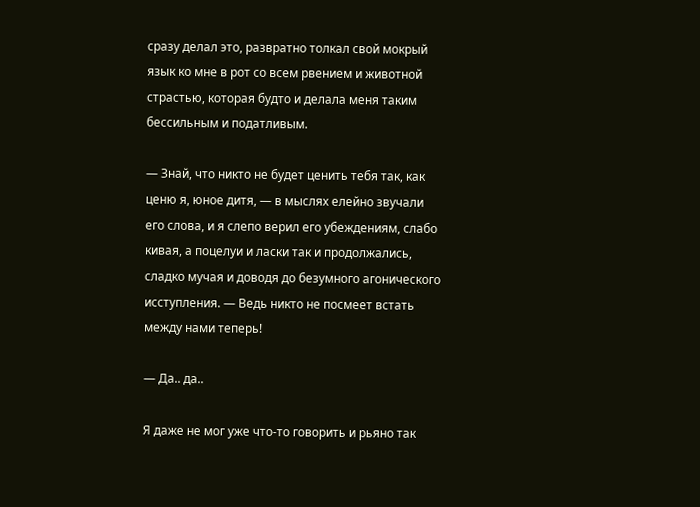сразу делал это, развратно толкал свой мокрый язык ко мне в рот со всем рвением и животной страстью, которая будто и делала меня таким бессильным и податливым.

— Знай, что никто не будет ценить тебя так, как ценю я, юное дитя, — в мыслях елейно звучали его слова, и я слепо верил его убеждениям, слабо кивая, а поцелуи и ласки так и продолжались, сладко мучая и доводя до безумного агонического исступления. — Ведь никто не посмеет встать между нами теперь!

— Да.. да..

Я даже не мог уже что-то говорить и рьяно так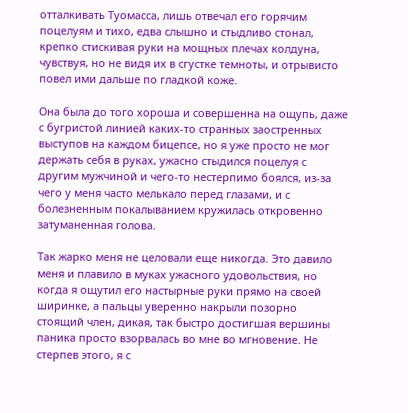отталкивать Туомасса, лишь отвечал его горячим поцелуям и тихо, едва слышно и стыдливо стонал, крепко стискивая руки на мощных плечах колдуна, чувствуя, но не видя их в сгустке темноты, и отрывисто повел ими дальше по гладкой коже.

Она была до того хороша и совершенна на ощупь, даже с бугристой линией каких-то странных заостренных выступов на каждом бицепсе, но я уже просто не мог держать себя в руках, ужасно стыдился поцелуя с другим мужчиной и чего-то нестерпимо боялся, из-за чего у меня часто мелькало перед глазами, и с болезненным покалыванием кружилась откровенно затуманенная голова.

Так жарко меня не целовали еще никогда. Это давило меня и плавило в муках ужасного удовольствия, но когда я ощутил его настырные руки прямо на своей ширинке, а пальцы уверенно накрыли позорно стоящий член, дикая, так быстро достигшая вершины паника просто взорвалась во мне во мгновение. Не стерпев этого, я с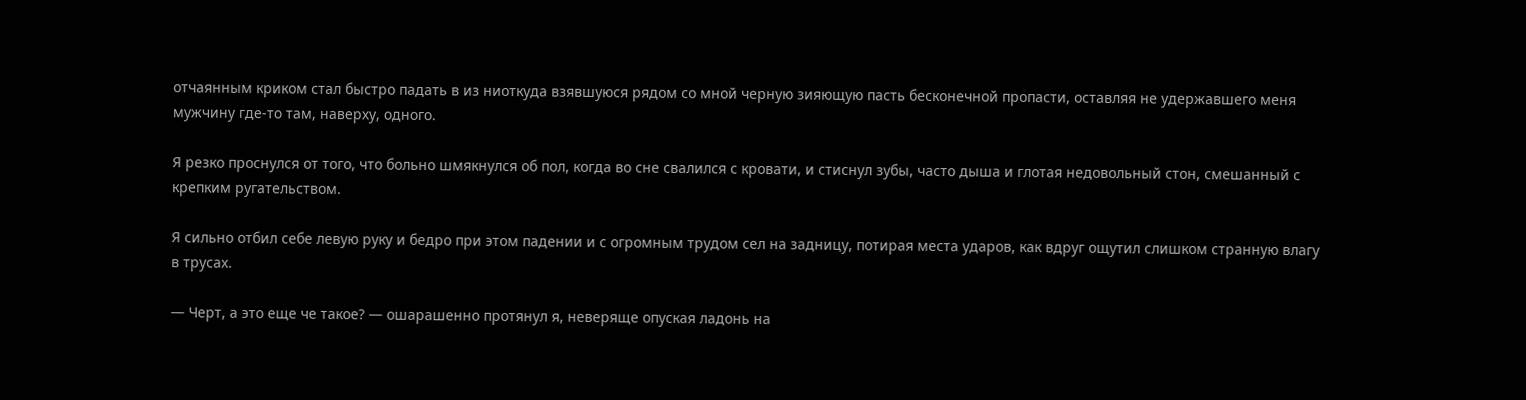отчаянным криком стал быстро падать в из ниоткуда взявшуюся рядом со мной черную зияющую пасть бесконечной пропасти, оставляя не удержавшего меня мужчину где-то там, наверху, одного.

Я резко проснулся от того, что больно шмякнулся об пол, когда во сне свалился с кровати, и стиснул зубы, часто дыша и глотая недовольный стон, смешанный с крепким ругательством.

Я сильно отбил себе левую руку и бедро при этом падении и с огромным трудом сел на задницу, потирая места ударов, как вдруг ощутил слишком странную влагу в трусах.

— Черт, а это еще че такое? — ошарашенно протянул я, неверяще опуская ладонь на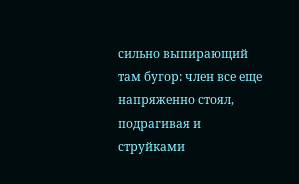сильно выпирающий там бугор: член все еще напряженно стоял, подрагивая и струйками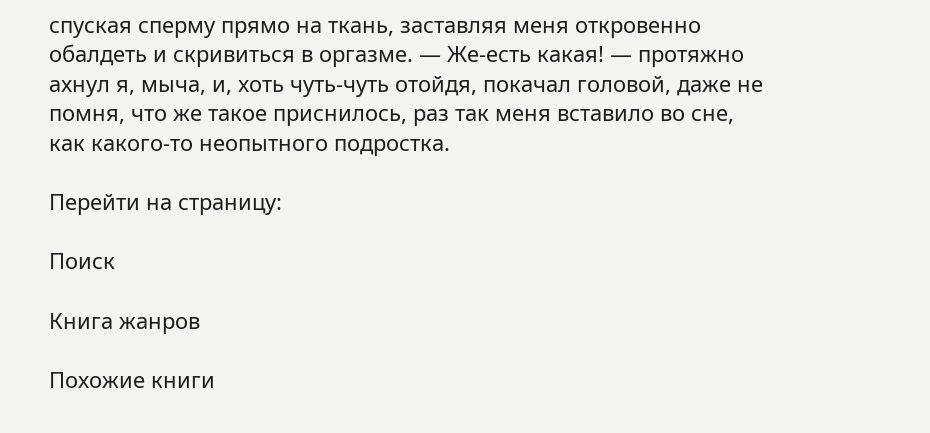спуская сперму прямо на ткань, заставляя меня откровенно обалдеть и скривиться в оргазме. — Же-есть какая! — протяжно ахнул я, мыча, и, хоть чуть-чуть отойдя, покачал головой, даже не помня, что же такое приснилось, раз так меня вставило во сне, как какого-то неопытного подростка.

Перейти на страницу:

Поиск

Книга жанров

Похожие книги